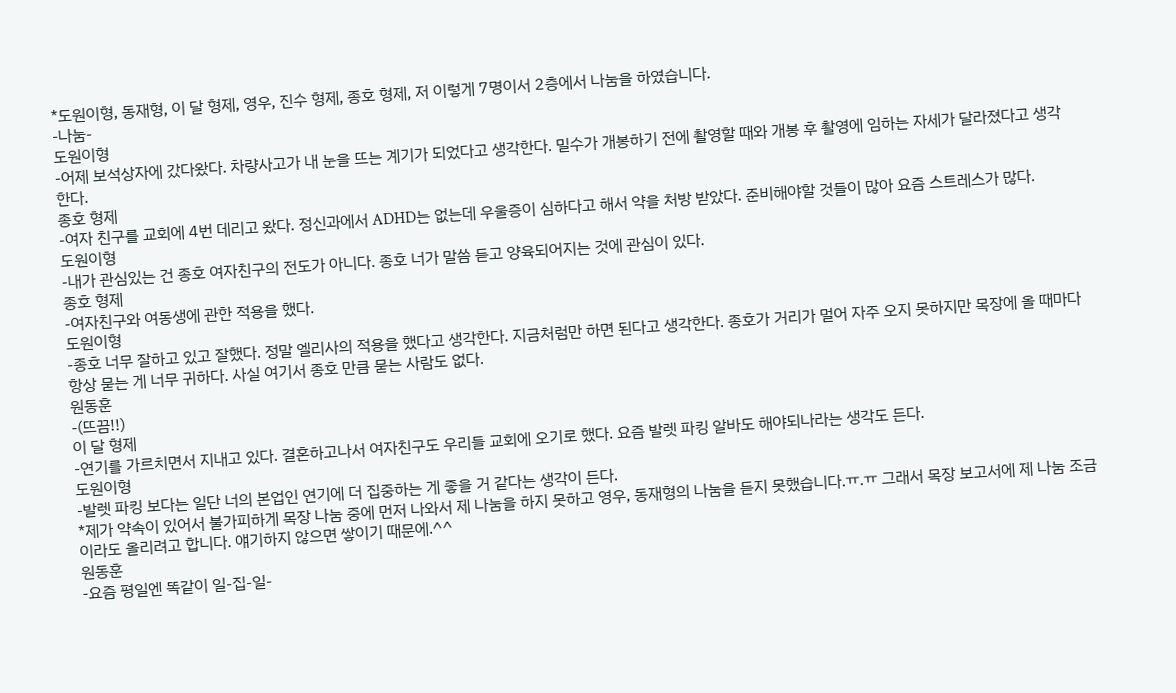*도원이형, 동재형, 이 달 형제, 영우, 진수 형제, 종호 형제, 저 이렇게 7명이서 2층에서 나눔을 하였습니다.
-나눔-
도원이형
-어제 보석상자에 갔다왔다. 차량사고가 내 눈을 뜨는 계기가 되었다고 생각한다. 밀수가 개봉하기 전에 촬영할 때와 개봉 후 촬영에 임하는 자세가 달라졌다고 생각한다.
종호 형제
-여자 친구를 교회에 4번 데리고 왔다. 정신과에서 ADHD는 없는데 우울증이 심하다고 해서 약을 처방 받았다. 준비해야할 것들이 많아 요즘 스트레스가 많다.
도원이형
-내가 관심있는 건 종호 여자친구의 전도가 아니다. 종호 너가 말씀 듣고 양육되어지는 것에 관심이 있다.
종호 형제
-여자친구와 여동생에 관한 적용을 했다.
도원이형
-종호 너무 잘하고 있고 잘했다. 정말 엘리사의 적용을 했다고 생각한다. 지금처럼만 하면 된다고 생각한다. 종호가 거리가 멀어 자주 오지 못하지만 목장에 올 때마다 항상 묻는 게 너무 귀하다. 사실 여기서 종호 만큼 묻는 사람도 없다.
원동훈
-(뜨끔!!)
이 달 형제
-연기를 가르치면서 지내고 있다. 결혼하고나서 여자친구도 우리들 교회에 오기로 했다. 요즘 발렛 파킹 알바도 해야되나라는 생각도 든다.
도원이형
-발렛 파킹 보다는 일단 너의 본업인 연기에 더 집중하는 게 좋을 거 같다는 생각이 든다.
*제가 약속이 있어서 불가피하게 목장 나눔 중에 먼저 나와서 제 나눔을 하지 못하고 영우, 동재형의 나눔을 듣지 못했습니다.ㅠ.ㅠ 그래서 목장 보고서에 제 나눔 조금이라도 올리려고 합니다. 얘기하지 않으면 쌓이기 때문에.^^
원동훈
-요즘 평일엔 똑같이 일-집-일-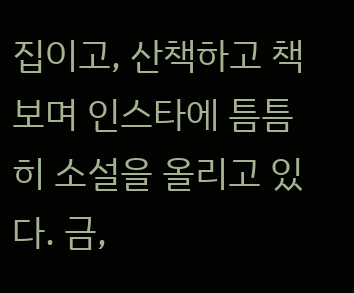집이고, 산책하고 책보며 인스타에 틈틈히 소설을 올리고 있다. 금,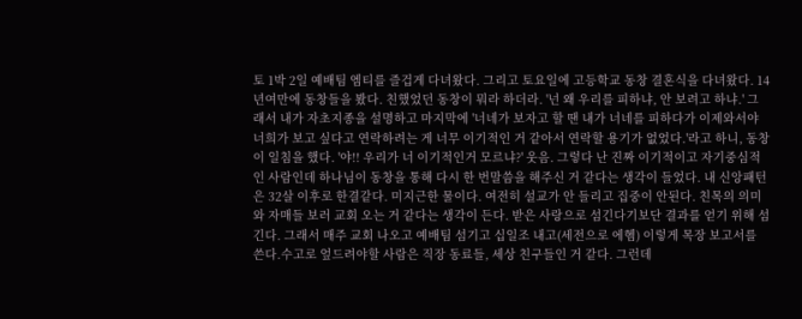토 1박 2일 예배팀 엠티를 즐겁게 다녀왔다. 그리고 토요일에 고등학교 동창 결혼식을 다녀왔다. 14년여만에 동창들을 봤다. 친했었던 동창이 뭐라 하더라. '넌 왜 우리를 피하냐, 안 보려고 하냐.' 그래서 내가 자초지종을 설명하고 마지막에 '너네가 보자고 할 땐 내가 너네를 피하다가 이제와서야 너희가 보고 싶다고 연락하려는 게 너무 이기적인 거 같아서 연락할 용기가 없었다.'라고 하니, 동창이 일침을 했다. '야!! 우리가 너 이기적인거 모르냐?' 웃음. 그렇다 난 진짜 이기적이고 자기중심적인 사람인데 하나님이 동창을 통해 다시 한 번말씀을 해주신 거 같다는 생각이 들었다. 내 신앙패턴은 32살 이후로 한결같다. 미지근한 물이다. 여전히 설교가 안 들리고 집중이 안된다. 친목의 의미와 자매들 보러 교회 오는 거 같다는 생각이 든다. 받은 사랑으로 섬긴다기보단 결과를 얻기 위해 섬긴다. 그래서 매주 교회 나오고 예배팀 섬기고 십일조 내고(세전으로 에헴) 이렇게 목장 보고서를 쓴다.수고로 엎드려야할 사람은 직장 동료들, 세상 친구들인 거 같다. 그런데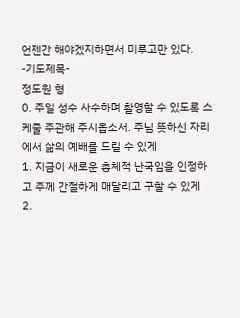언젠간 해야겠지하면서 미루고만 있다.
-기도제목-
정도원 형
0. 주일 성수 사수하며 촬영할 수 있도록 스케줄 주관해 주시옵소서. 주님 뜻하신 자리에서 삶의 예배를 드릴 수 있게
1. 지금이 새로운 총체적 난국임을 인정하고 주께 간절하게 매달리고 구할 수 있게
2.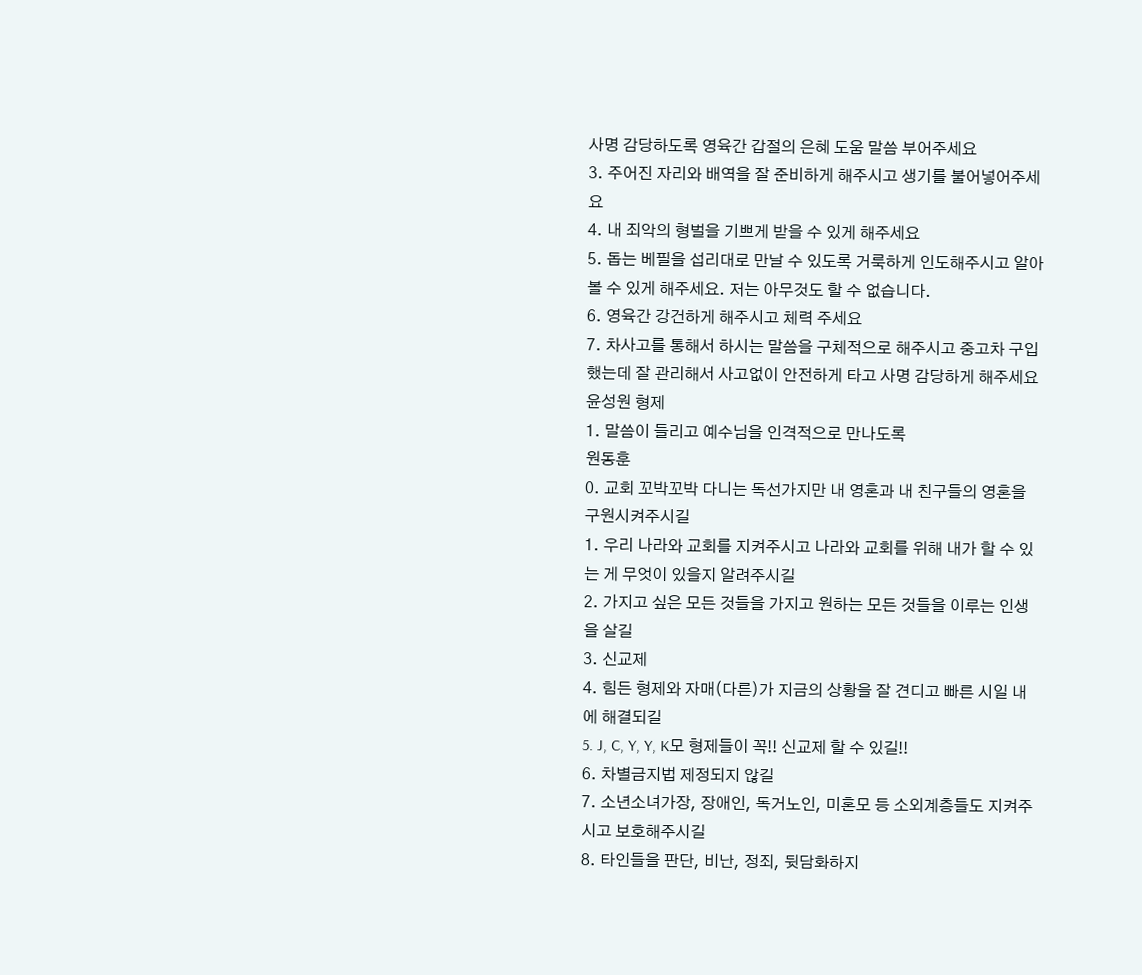사명 감당하도록 영육간 갑절의 은혜 도움 말씀 부어주세요
3. 주어진 자리와 배역을 잘 준비하게 해주시고 생기를 불어넣어주세요
4. 내 죄악의 형벌을 기쁘게 받을 수 있게 해주세요
5. 돕는 베필을 섭리대로 만날 수 있도록 거룩하게 인도해주시고 알아볼 수 있게 해주세요. 저는 아무것도 할 수 없습니다.
6. 영육간 강건하게 해주시고 체력 주세요
7. 차사고를 통해서 하시는 말씀을 구체적으로 해주시고 중고차 구입했는데 잘 관리해서 사고없이 안전하게 타고 사명 감당하게 해주세요
윤성원 형제
1. 말씀이 들리고 예수님을 인격적으로 만나도록
원동훈
0. 교회 꼬박꼬박 다니는 독선가지만 내 영혼과 내 친구들의 영혼을 구원시켜주시길
1. 우리 나라와 교회를 지켜주시고 나라와 교회를 위해 내가 할 수 있는 게 무엇이 있을지 알려주시길
2. 가지고 싶은 모든 것들을 가지고 원하는 모든 것들을 이루는 인생을 살길
3. 신교제
4. 힘든 형제와 자매(다른)가 지금의 상황을 잘 견디고 빠른 시일 내에 해결되길
5. J, C, Y, Y, K모 형제들이 꼭!! 신교제 할 수 있길!!
6. 차별금지법 제정되지 않길
7. 소년소녀가장, 장애인, 독거노인, 미혼모 등 소외계층들도 지켜주시고 보호해주시길
8. 타인들을 판단, 비난, 정죄, 뒷담화하지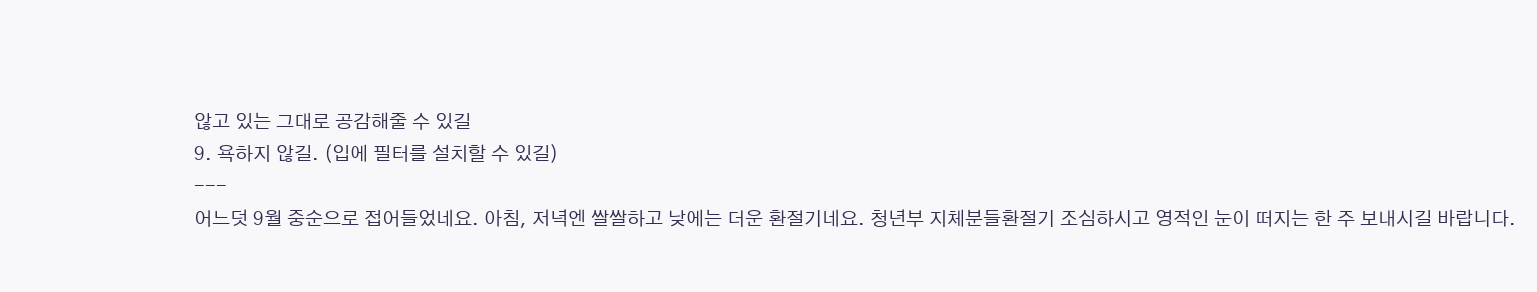않고 있는 그대로 공감해줄 수 있길
9. 욕하지 않길. (입에 필터를 설치할 수 있길)
---
어느덧 9월 중순으로 접어들었네요. 아침, 저녁엔 쌀쌀하고 낮에는 더운 환절기네요. 청년부 지체분들환절기 조심하시고 영적인 눈이 떠지는 한 주 보내시길 바랍니다.